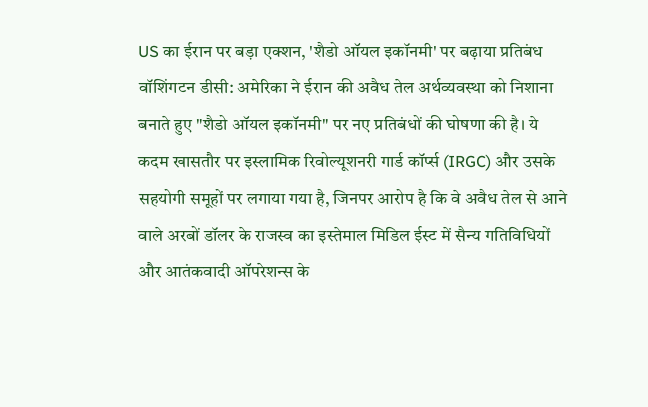US का ईरान पर बड़ा एक्शन, 'शैडो ऑयल इकॉनमी' पर बढ़ाया प्रतिबंध
वॉशिंगटन डीसी: अमेरिका ने ईरान की अवैध तेल अर्थव्यवस्था को निशाना बनाते हुए "शैडो ऑयल इकॉनमी" पर नए प्रतिबंधों की घोषणा की है। ये कदम खासतौर पर इस्लामिक रिवोल्यूशनरी गार्ड कॉर्प्स (IRGC) और उसके सहयोगी समूहों पर लगाया गया है, जिनपर आरोप है कि वे अवैध तेल से आने वाले अरबों डॉलर के राजस्व का इस्तेमाल मिडिल ईस्ट में सैन्य गतिविधियों और आतंकवादी ऑपरेशन्स के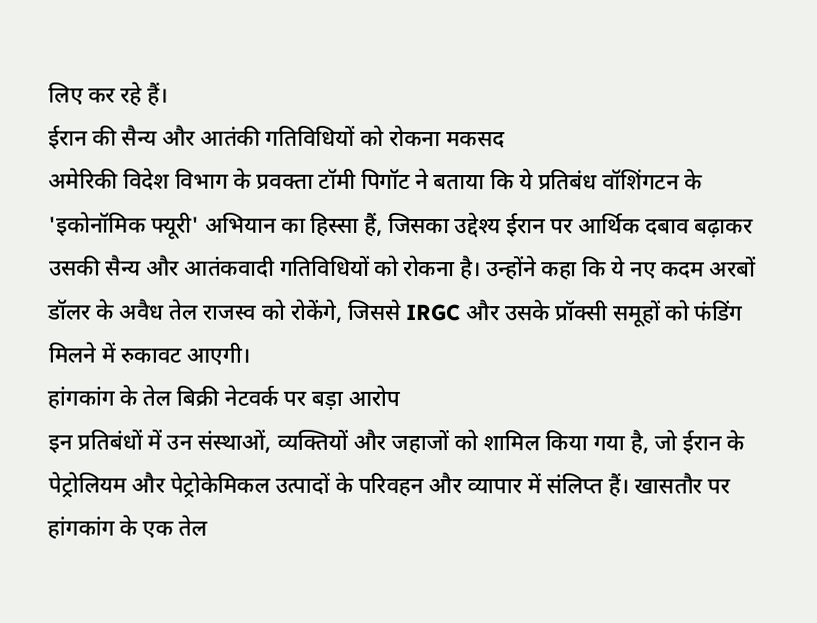लिए कर रहे हैं।
ईरान की सैन्य और आतंकी गतिविधियों को रोकना मकसद
अमेरिकी विदेश विभाग के प्रवक्ता टॉमी पिगॉट ने बताया कि ये प्रतिबंध वॉशिंगटन के 'इकोनॉमिक फ्यूरी' अभियान का हिस्सा हैं, जिसका उद्देश्य ईरान पर आर्थिक दबाव बढ़ाकर उसकी सैन्य और आतंकवादी गतिविधियों को रोकना है। उन्होंने कहा कि ये नए कदम अरबों डॉलर के अवैध तेल राजस्व को रोकेंगे, जिससे IRGC और उसके प्रॉक्सी समूहों को फंडिंग मिलने में रुकावट आएगी।
हांगकांग के तेल बिक्री नेटवर्क पर बड़ा आरोप
इन प्रतिबंधों में उन संस्थाओं, व्यक्तियों और जहाजों को शामिल किया गया है, जो ईरान के पेट्रोलियम और पेट्रोकेमिकल उत्पादों के परिवहन और व्यापार में संलिप्त हैं। खासतौर पर हांगकांग के एक तेल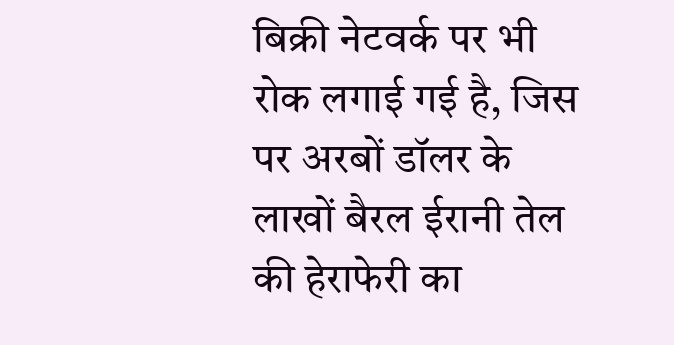बिक्री नेटवर्क पर भी रोक लगाई गई है, जिस पर अरबों डॉलर के लाखों बैरल ईरानी तेल की हेराफेरी का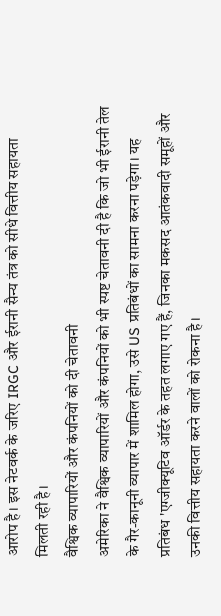आरोप है। इस नेटवर्क के जरिए IRGC और ईरानी सैन्य तंत्र को सीधे वित्तीय सहायता मिलती रही है।
वैश्विक व्यापारियों और कंपनियों को दी चेतावनी
अमेरिका ने वैश्विक व्यापारियों और कंपनियों को भी स्पष्ट चेतावनी दी है कि जो भी ईरानी तेल के गैर-कानूनी व्यापार में शामिल होगा, उसे US प्रतिबंधों का सामना करना पड़ेगा। यह प्रतिबंध 'एग्जीक्यूटिव ऑर्डर के तहत लगाए गए हैं, जिनका मकसद आतंकवादी समूहों और उनकी वित्तीय सहायता करने वालों को रोकना है।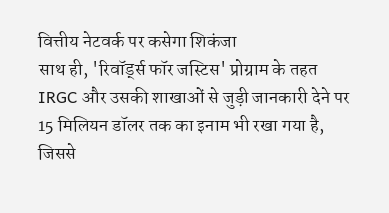वित्तीय नेटवर्क पर कसेगा शिकंजा
साथ ही, 'रिवॉर्ड्स फॉर जस्टिस' प्रोग्राम के तहत IRGC और उसकी शाखाओं से जुड़ी जानकारी देने पर 15 मिलियन डॉलर तक का इनाम भी रखा गया है, जिससे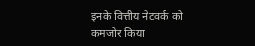इनके वित्तीय नेटवर्क को कमजोर किया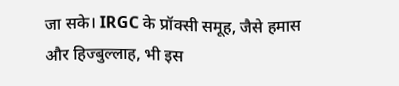जा सके। IRGC के प्रॉक्सी समूह, जैसे हमास और हिज्बुल्लाह, भी इस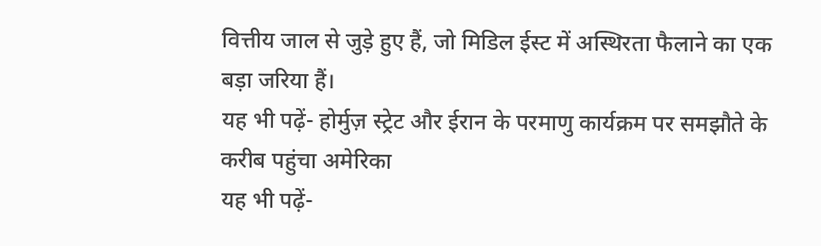वित्तीय जाल से जुड़े हुए हैं, जो मिडिल ईस्ट में अस्थिरता फैलाने का एक बड़ा जरिया हैं।
यह भी पढ़ें- होर्मुज़ स्ट्रेट और ईरान के परमाणु कार्यक्रम पर समझौते के करीब पहुंचा अमेरिका
यह भी पढ़ें-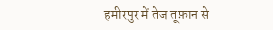हमीरपुर में तेज तूफ़ान से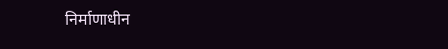निर्माणाधीन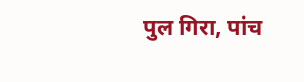पुल गिरा, पांच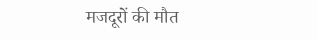मजदूरों की मौत